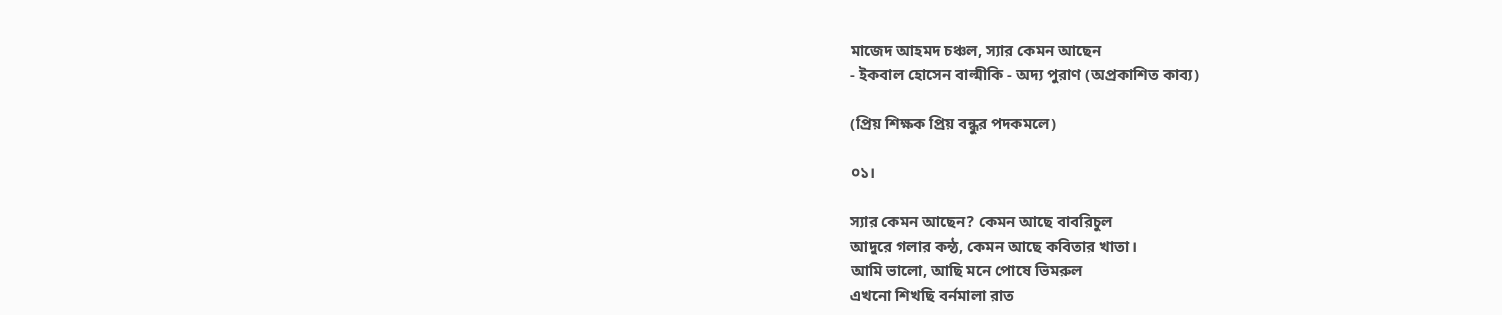মাজেদ আহমদ চঞ্চল, স্যার কেমন আছেন
- ইকবাল হোসেন বাল্মীকি - অদ্য পুরাণ (অপ্রকাশিত কাব্য)

(প্রিয় শিক্ষক প্রিয় বন্ধুর পদকমলে)

০১।

স্যার কেমন আছেন? কেমন আছে বাবরিচুল
আদুরে গলার কন্ঠ, কেমন আছে কবিতার খাতা।
আমি ভালো, আছি মনে পোষে ভিমরুল
এখনো শিখছি বর্নমালা রাত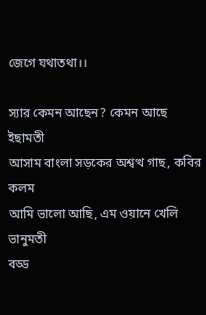জেগে যথাতথা।।

স্যার কেমন আছেন? কেমন আছে ইছামতী
আসাম বাংলা সড়কের অশ্বত্থ গাছ, কবির কলম
আমি ভালো আছি, এম ওয়ানে খেলি ভানুমতী
বড্ড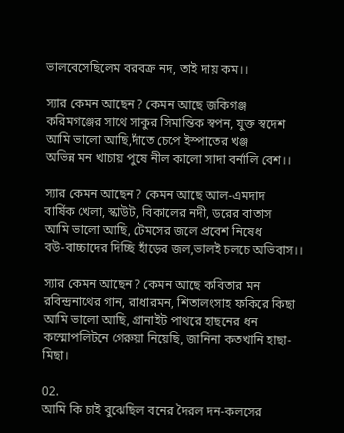ভালবেসেছিলেম বরবক্র নদ, তাই দায় কম।।

স্যার কেমন আছেন? কেমন আছে জকিগঞ্জ
করিমগঞ্জের সাথে সাকুর সিমান্তিক স্বপন, যুক্ত স্বদেশ
আমি ভালো আছি,দাঁতে চেপে ইস্পাতের খঞ্জ
অভিন্ন মন খাচায় পুষে নীল কালো সাদা বর্নালি বেশ।।

স্যার কেমন আছেন? কেমন আছে আল-এমদাদ
বার্ষিক খেলা, স্কাউট, বিকালের নদী, ডরের বাতাস
আমি ভালো আছি, টেমসের জলে প্রবেশ নিষেধ
বউ-বাচ্চাদের দিচ্ছি হাঁড়ের জল,ভালই চলচে অভিবাস।।

স্যার কেমন আছেন? কেমন আছে কবিতার মন
রবিন্দ্রনাথের গান, রাধারমন, শিতালংসাহ ফকিরে কিছা
আমি ভালো আছি, গ্রানাইট পাথরে হাছনের ধন
কস্মোপলিটনে গেরুয়া নিয়েছি, জানিনা কতখানি হাছা-মিছা।

02.
আমি কি চাই বুঝেছিল বনের দৈরল দন-কলসের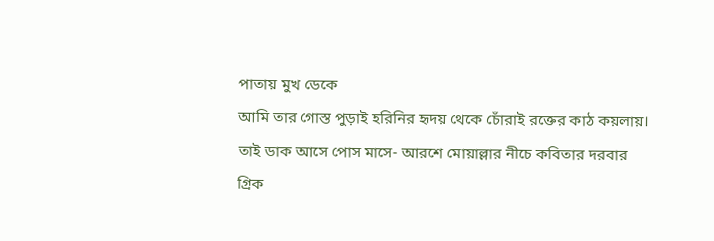পাতায় মুখ ডেকে
আমি তার গোস্ত পুড়াই হরিনির হৃদয় থেকে চোঁরাই রক্তের কাঠ কয়লায়।
তাই ডাক আসে পোস মাসে- আরশে মোয়াল্লার নীচে কবিতার দরবার
গ্রিক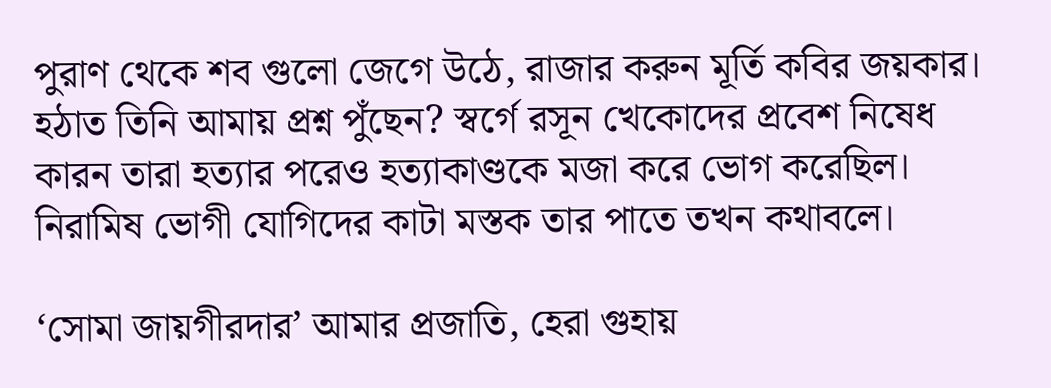পুরাণ থেকে শব গুলো জেগে উঠে, রাজার করুন মূর্তি কবির জয়কার।
হঠাত তিনি আমায় প্রশ্ন পুঁছেন? স্বর্গে রসূন খেকোদের প্রবেশ নিষেধ
কারন তারা হত্যার পরেও হত্যাকাণ্ডকে মজা করে ভোগ করেছিল।
নিরামিষ ভোগী যোগিদের কাটা মস্তক তার পাতে তখন কথাবলে।

‘সোমা জায়গীরদার’ আমার প্রজাতি, হেরা গুহায়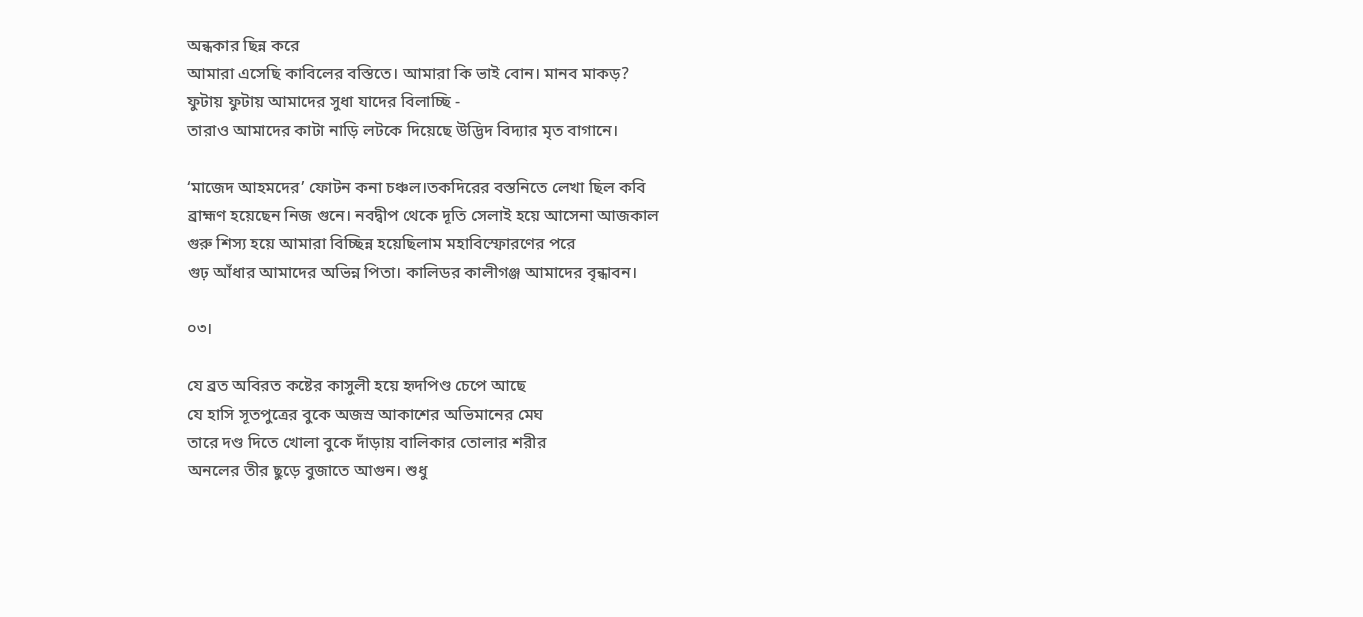অন্ধকার ছিন্ন করে
আমারা এসেছি কাবিলের বস্তিতে। আমারা কি ভাই বোন। মানব মাকড়?
ফুটায় ফুটায় আমাদের সুধা যাদের বিলাচ্ছি -
তারাও আমাদের কাটা নাড়ি লটকে দিয়েছে উদ্ভিদ বিদ্যার মৃত বাগানে।

‘মাজেদ আহমদের’ ফোটন কনা চঞ্চল।তকদিরের বস্তনিতে লেখা ছিল কবি
ব্রাহ্মণ হয়েছেন নিজ গুনে। নবদ্বীপ থেকে দূতি সেলাই হয়ে আসেনা আজকাল
গুরু শিস্য হয়ে আমারা বিচ্ছিন্ন হয়েছিলাম মহাবিস্ফোরণের পরে
গুঢ় আঁধার আমাদের অভিন্ন পিতা। কালিডর কালীগঞ্জ আমাদের বৃন্ধাবন।

০৩।

যে ব্রত অবিরত কষ্টের কাসুলী হয়ে হৃদপিণ্ড চেপে আছে
যে হাসি সূতপুত্রের বুকে অজস্র আকাশের অভিমানের মেঘ
তারে দণ্ড দিতে খোলা বুকে দাঁড়ায় বালিকার তোলার শরীর
অনলের তীর ছুড়ে বুজাতে আগুন। শুধু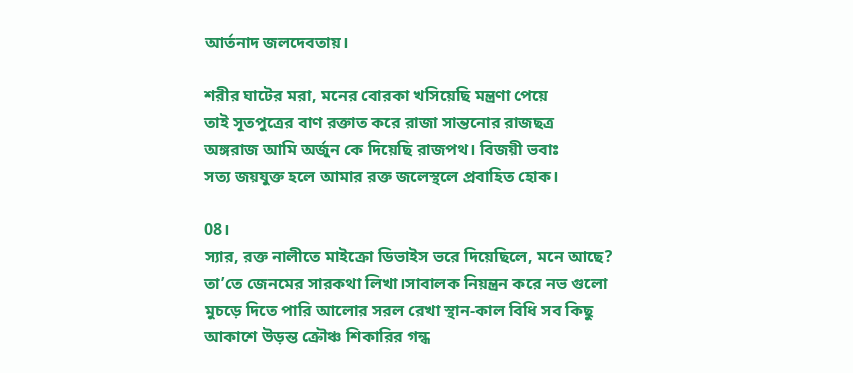আর্তনাদ জলদেবতায়।

শরীর ঘাটের মরা, মনের বোরকা খসিয়েছি মন্ত্রণা পেয়ে
তাই সূতপুত্রের বাণ রক্তাত করে রাজা সান্তনোর রাজছত্র
অঙ্গরাজ আমি অর্জুন কে দিয়েছি রাজপথ। বিজয়ী ভবাঃ
সত্য জয়যুক্ত হলে আমার রক্ত জলেস্থলে প্রবাহিত হোক।

08।
স্যার, রক্ত নালীতে মাইক্রো ডিভাইস ভরে দিয়েছিলে, মনে আছে?
তা’তে জেনমের সারকথা লিখা।সাবালক নিয়ন্ত্রন করে নভ গুলো
মুচড়ে দিতে পারি আলোর সরল রেখা স্থান-কাল বিধি সব কিছু
আকাশে উড়ন্ত ক্রৌঞ্চ শিকারির গন্ধ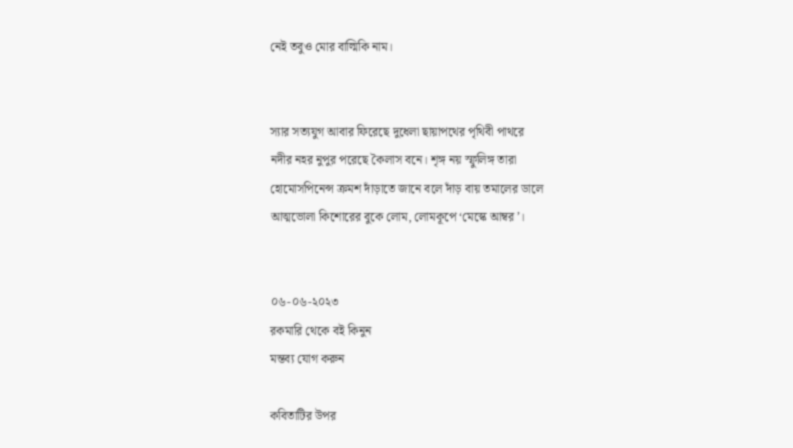নেই তবুও মোর বাল্মিকি নাম।


স্যার সত্যযুগ আবার ফিরেছে দুধেলা ছায়াপথের পৃথিবী পাথরে
নদীর নহর নুপুর পরেছে কৈলাস বনে। শৃঙ্গ নয় স্ফুলিঙ্গ তারা
হোমোসপিনেন্স ক্রমশ দাঁড়াতে জানে বলে দাঁড় বায় তমালের ডালে
আত্মভোলা কিশোরের বুকে লোম, লোমকূপে ‘মেস্কে আম্বর’।


০৬-০৬-২০২৩
রকমারি থেকে বই কিনুন
মন্তব্য যোগ করুন

কবিতাটির উপর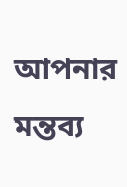আপনার মন্তব্য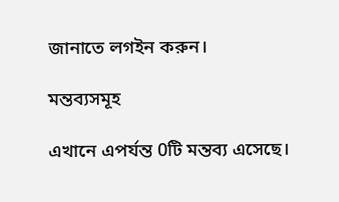জানাতে লগইন করুন।

মন্তব্যসমূহ

এখানে এপর্যন্ত 0টি মন্তব্য এসেছে।